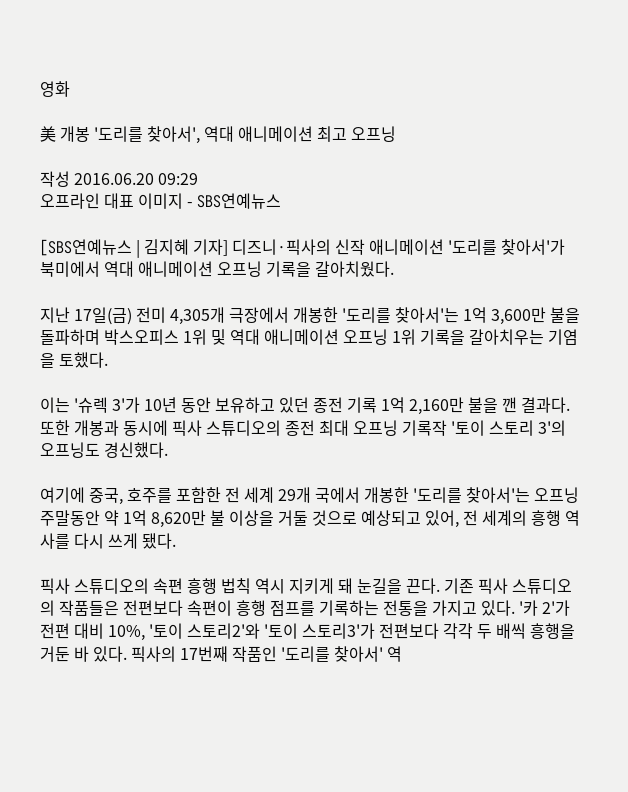영화

美 개봉 '도리를 찾아서', 역대 애니메이션 최고 오프닝

작성 2016.06.20 09:29
오프라인 대표 이미지 - SBS연예뉴스

[SBS연예뉴스 | 김지혜 기자] 디즈니·픽사의 신작 애니메이션 '도리를 찾아서'가 북미에서 역대 애니메이션 오프닝 기록을 갈아치웠다.

지난 17일(금) 전미 4,305개 극장에서 개봉한 '도리를 찾아서'는 1억 3,600만 불을 돌파하며 박스오피스 1위 및 역대 애니메이션 오프닝 1위 기록을 갈아치우는 기염을 토했다.

이는 '슈렉 3'가 10년 동안 보유하고 있던 종전 기록 1억 2,160만 불을 깬 결과다. 또한 개봉과 동시에 픽사 스튜디오의 종전 최대 오프닝 기록작 '토이 스토리 3'의 오프닝도 경신했다.

여기에 중국, 호주를 포함한 전 세계 29개 국에서 개봉한 '도리를 찾아서'는 오프닝 주말동안 약 1억 8,620만 불 이상을 거둘 것으로 예상되고 있어, 전 세계의 흥행 역사를 다시 쓰게 됐다.

픽사 스튜디오의 속편 흥행 법칙 역시 지키게 돼 눈길을 끈다. 기존 픽사 스튜디오의 작품들은 전편보다 속편이 흥행 점프를 기록하는 전통을 가지고 있다. '카 2'가 전편 대비 10%, '토이 스토리2'와 '토이 스토리3'가 전편보다 각각 두 배씩 흥행을 거둔 바 있다. 픽사의 17번째 작품인 '도리를 찾아서' 역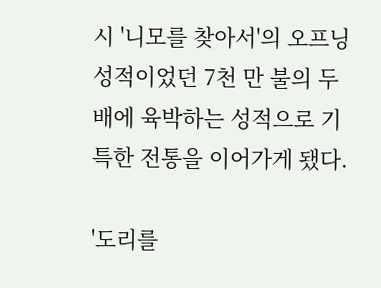시 '니모를 찾아서'의 오프닝 성적이었던 7천 만 불의 두 배에 육박하는 성적으로 기특한 전통을 이어가게 됐다.

'도리를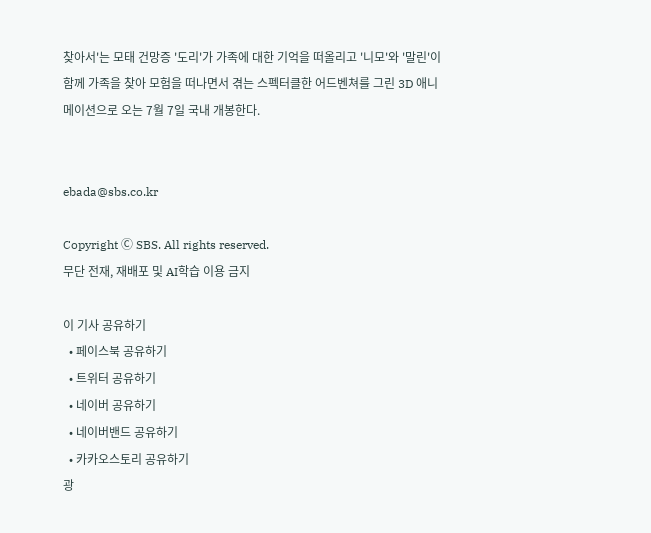찾아서'는 모태 건망증 '도리'가 가족에 대한 기억을 떠올리고 '니모'와 '말린'이 함께 가족을 찾아 모험을 떠나면서 겪는 스펙터클한 어드벤쳐를 그린 3D 애니메이션으로 오는 7월 7일 국내 개봉한다.


ebada@sbs.co.kr

Copyright Ⓒ SBS. All rights reserved.
무단 전재, 재배포 및 AI학습 이용 금지

이 기사 공유하기
  • 페이스북 공유하기
  • 트위터 공유하기
  • 네이버 공유하기
  • 네이버밴드 공유하기
  • 카카오스토리 공유하기
광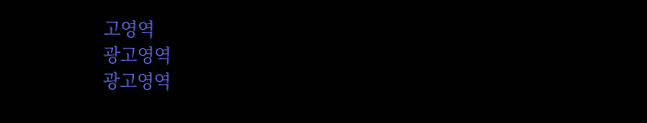고영역
광고영역
광고영역